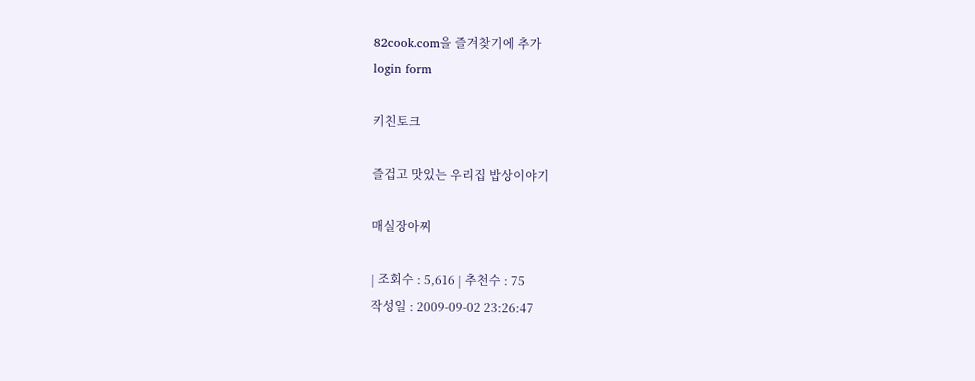82cook.com을 즐겨찾기에 추가
login form

키친토크

즐겁고 맛있는 우리집 밥상이야기

매실장아찌

| 조회수 : 5,616 | 추천수 : 75
작성일 : 2009-09-02 23:26:47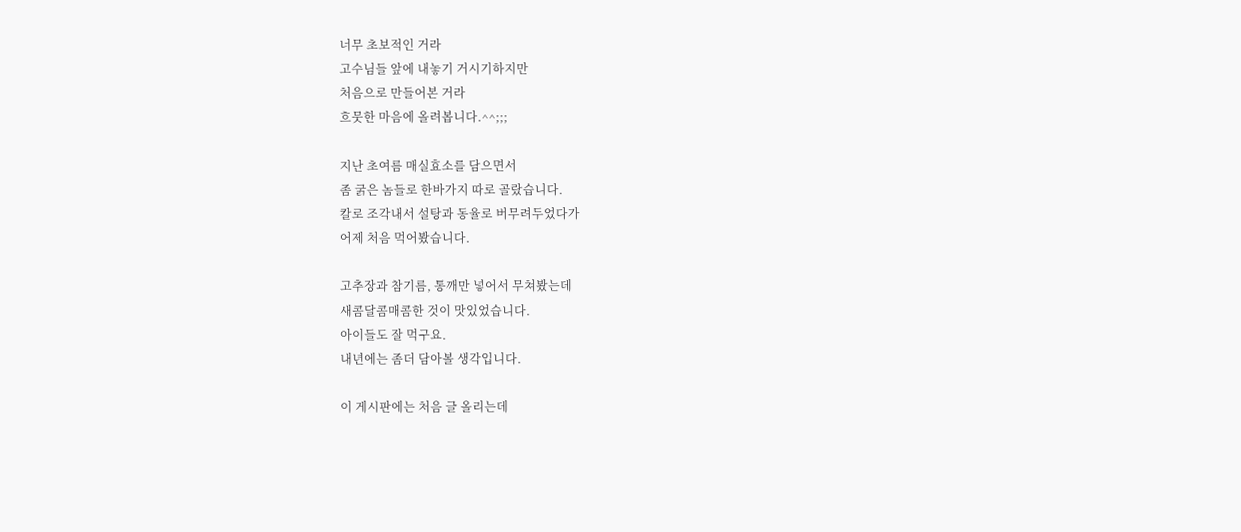너무 초보적인 거라
고수님들 앞에 내놓기 거시기하지만
처음으로 만들어본 거라
흐뭇한 마음에 올려봅니다.^^;;;

지난 초여름 매실효소를 담으면서
좀 굵은 놈들로 한바가지 따로 골랐습니다.
칼로 조각내서 설탕과 동율로 버무려두었다가
어제 처음 먹어봤습니다.

고추장과 참기름, 통깨만 넣어서 무쳐봤는데
새콤달콤매콤한 것이 맛있었습니다.
아이들도 잘 먹구요.
내년에는 좀더 담아볼 생각입니다.

이 게시판에는 처음 글 올리는데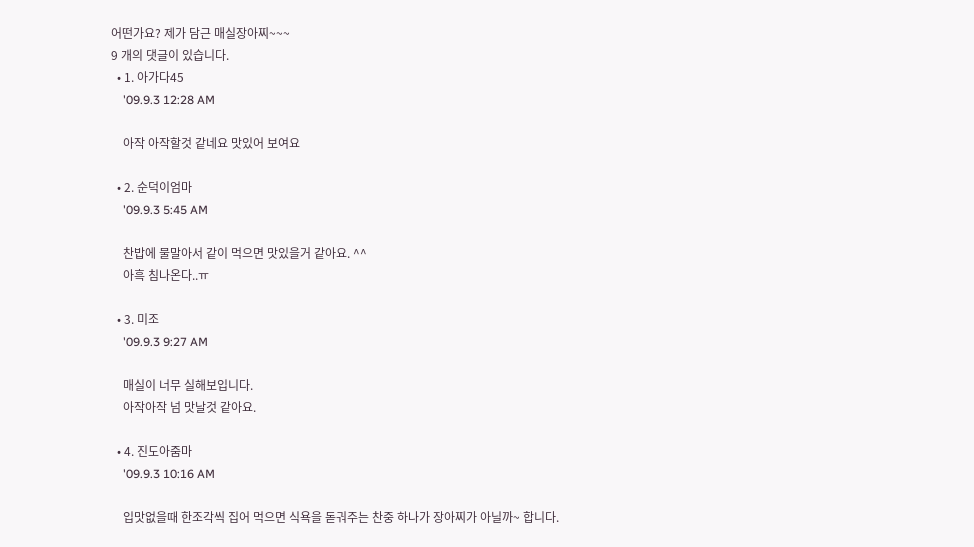어떤가요? 제가 담근 매실장아찌~~~
9 개의 댓글이 있습니다.
  • 1. 아가다45
    '09.9.3 12:28 AM

    아작 아작할것 같네요 맛있어 보여요

  • 2. 순덕이엄마
    '09.9.3 5:45 AM

    찬밥에 물말아서 같이 먹으면 맛있을거 같아요. ^^
    아흑 침나온다..ㅠ

  • 3. 미조
    '09.9.3 9:27 AM

    매실이 너무 실해보입니다.
    아작아작 넘 맛날것 같아요.

  • 4. 진도아줌마
    '09.9.3 10:16 AM

    입맛없을때 한조각씩 집어 먹으면 식욕을 돋궈주는 찬중 하나가 장아찌가 아닐까~ 합니다.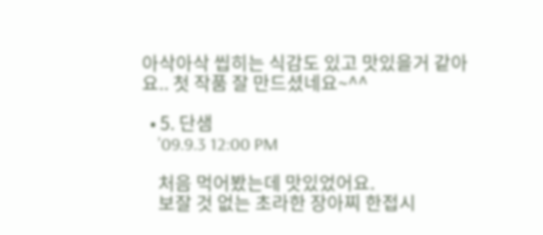아삭아삭 씹히는 식감도 있고 맛있을거 같아요.. 첫 작품 잘 만드셨네요~^^

  • 5. 단샘
    '09.9.3 12:00 PM

    처음 먹어봤는데 맛있었어요.
    보잘 것 없는 초라한 장아찌 한접시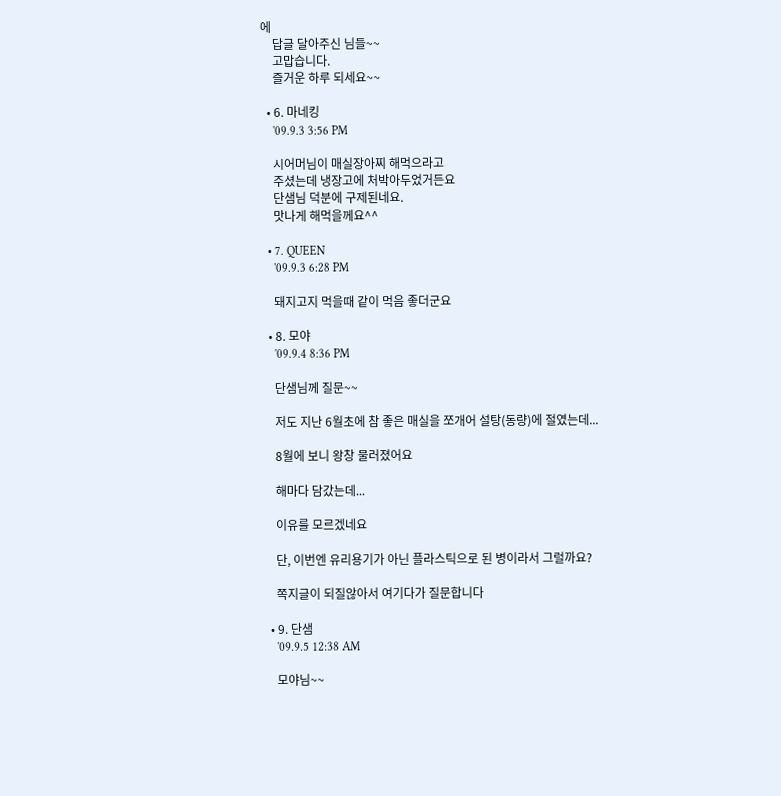에
    답글 달아주신 님들~~
    고맙습니다.
    즐거운 하루 되세요~~

  • 6. 마네킹
    '09.9.3 3:56 PM

    시어머님이 매실장아찌 해먹으라고
    주셨는데 냉장고에 처박아두었거든요
    단샘님 덕분에 구제된네요.
    맛나게 해먹을께요^^

  • 7. QUEEN
    '09.9.3 6:28 PM

    돼지고지 먹을때 같이 먹음 좋더군요

  • 8. 모야
    '09.9.4 8:36 PM

    단샘님께 질문~~

    저도 지난 6월초에 참 좋은 매실을 쪼개어 설탕(동량)에 절였는데...

    8월에 보니 왕창 물러졌어요

    해마다 담갔는데...

    이유를 모르겠네요

    단, 이번엔 유리용기가 아닌 플라스틱으로 된 병이라서 그럴까요?

    쪽지글이 되질않아서 여기다가 질문합니다

  • 9. 단샘
    '09.9.5 12:38 AM

    모야님~~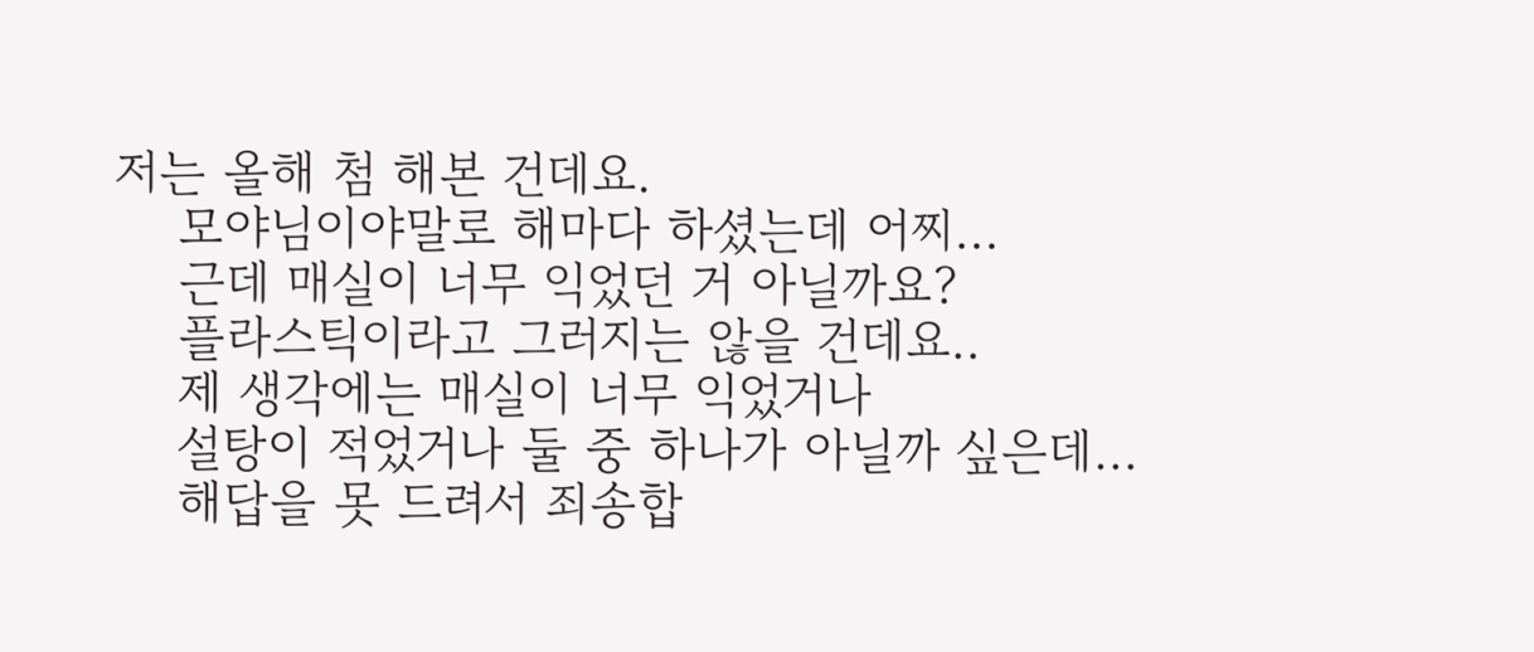저는 올해 첨 해본 건데요.
    모야님이야말로 해마다 하셨는데 어찌...
    근데 매실이 너무 익었던 거 아닐까요?
    플라스틱이라고 그러지는 않을 건데요..
    제 생각에는 매실이 너무 익었거나
    설탕이 적었거나 둘 중 하나가 아닐까 싶은데...
    해답을 못 드려서 죄송합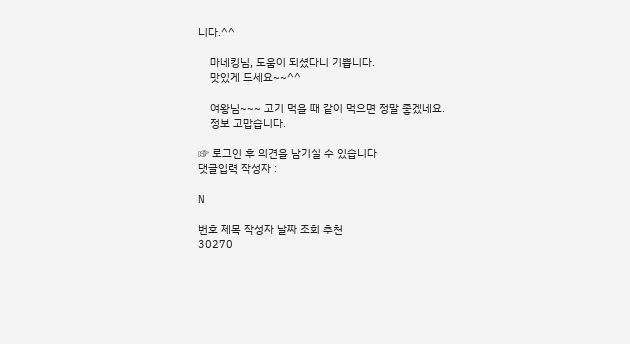니다.^^

    마네킹님, 도움이 되셨다니 기쁩니다.
    맛있게 드세요~~^^

    여왕님~~~ 고기 먹을 때 같이 먹으면 정말 좋겠네요.
    정보 고맙습니다.

☞ 로그인 후 의견을 남기실 수 있습니다
댓글입력 작성자 :

N

번호 제목 작성자 날짜 조회 추천
30270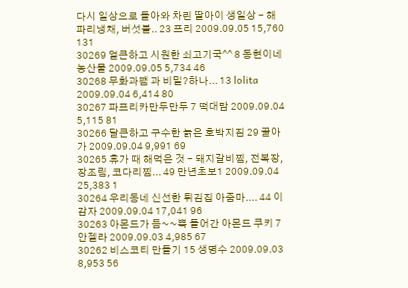다시 일상으로 돌아와 차린 딸아이 생일상 - 해파리냉채, 버섯불.. 23 프리 2009.09.05 15,760 131
30269 얼큰하고 시원한 쇠고기국^^ 8 동현이네 농산물 2009.09.05 5,734 46
30268 무화과쨈 과 비밀?하나... 13 lolita 2009.09.04 6,414 80
30267 파프리카만두만두 7 떡대맘 2009.09.04 5,115 81
30266 달큰하고 구수한 늙은 호박지짐 29 꿀아가 2009.09.04 9,991 69
30265 휴가 때 해먹은 것 - 돼지갈비찜, 전복장, 장조림, 코다리찜... 49 만년초보1 2009.09.04 25,383 1
30264 우리동네 신선한 튀김집 아줌마.... 44 이감자 2009.09.04 17,041 96
30263 아몬드가 듬~~뿍 들어간 아몬드 쿠키 7 안젤라 2009.09.03 4,985 67
30262 비스코티 만들기 15 생명수 2009.09.03 8,953 56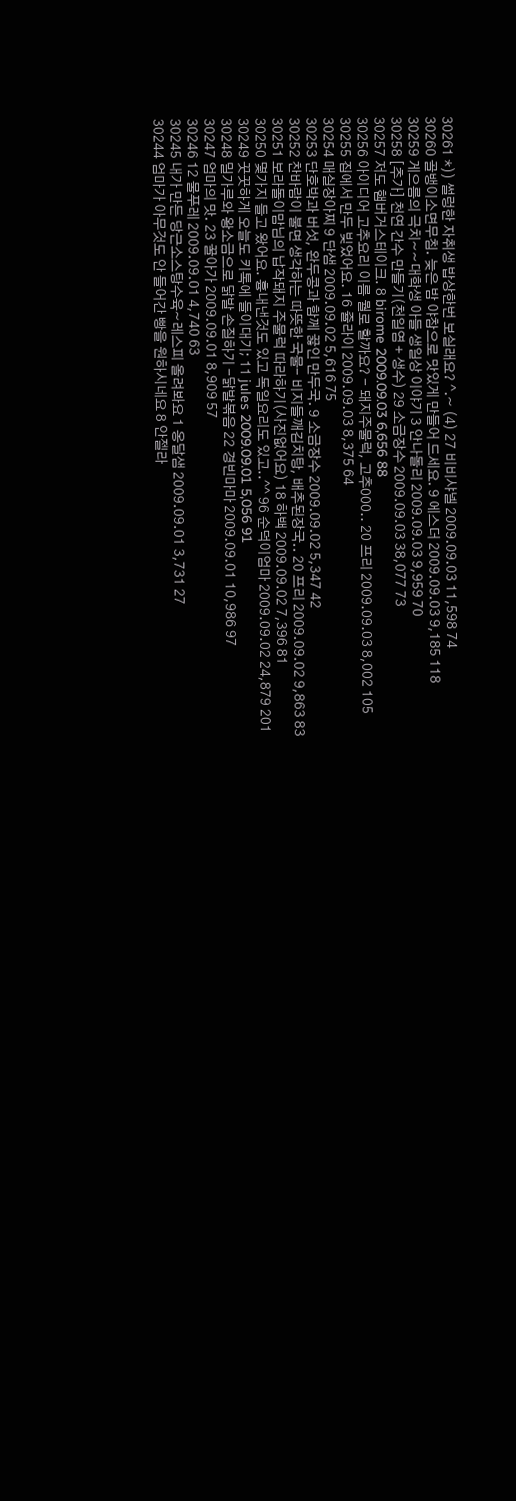30261 *)) 썰렁한 자취생 밥상한번 보실래요? ^.~ (4) 27 비비샤넬 2009.09.03 11,598 74
30260 골뱅이소면무침. 늦은 밤 야참으로 맛있게 만들어 드세요. 9 에스더 2009.09.03 9,185 118
30259 게으름의 극치~~대학생 아들 생일상 이야기 3 안나돌리 2009.09.03 9,959 70
30258 [추가] 천연 간수 만들기(천일염 + 생수) 29 소금장수 2009.09.03 38,077 73
30257 저도 햄버거스테이크. 8 birome 2009.09.03 6,656 88
30256 아이디어 고추요리 이름 뭘로 할까요? - 돼지주물럭, 고추000.. 20 프리 2009.09.03 8,002 105
30255 집에서 만두 빚었어요. 16 쥴라이 2009.09.03 8,375 64
30254 매실장아찌 9 단샘 2009.09.02 5,616 75
30253 단호박과 버섯, 완두콩과 함께 끓인 만두국. 9 소금장수 2009.09.02 5,347 42
30252 찬바람이 불면 생각하는 따뜻한 국물- 비지들깨김치탕, 배추된장국.. 20 프리 2009.09.02 9,863 83
30251 보라돌이맘님의 납작돼지 주물럭 따라하기(사진없어요) 18 하백 2009.09.02 7,396 81
30250 몇가지 들고 왔어요. 흉내낸것도 있고 독일요리도 있고..^^ 96 순덕이엄마 2009.09.02 24,879 201
30249 꿋꿋하게 오늘도 키톡에 들이대기; 11 jules 2009.09.01 5,056 91
30248 밀가루와 왕소금으로 닭발 손질하기 -닭발볶음 22 경빈마마 2009.09.01 10,986 97
30247 엄마의 맛. 23 꿀아가 2009.09.01 8,909 57
30246 12 물푸레 2009.09.01 4,740 63
30245 내가 만든 당근소스탕수육~레스피 올려봐요 1 옹달샘 2009.09.01 3,731 27
30244 엄마가 아무것도 안 들어간 빵을 원하시네요 8 안젤라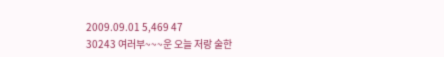2009.09.01 5,469 47
30243 여러부~~~운 오늘 저랑 술한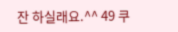잔 하실래요.^^ 49 쿠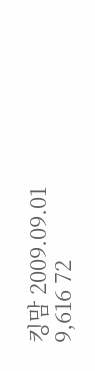킹맘 2009.09.01 9,616 72